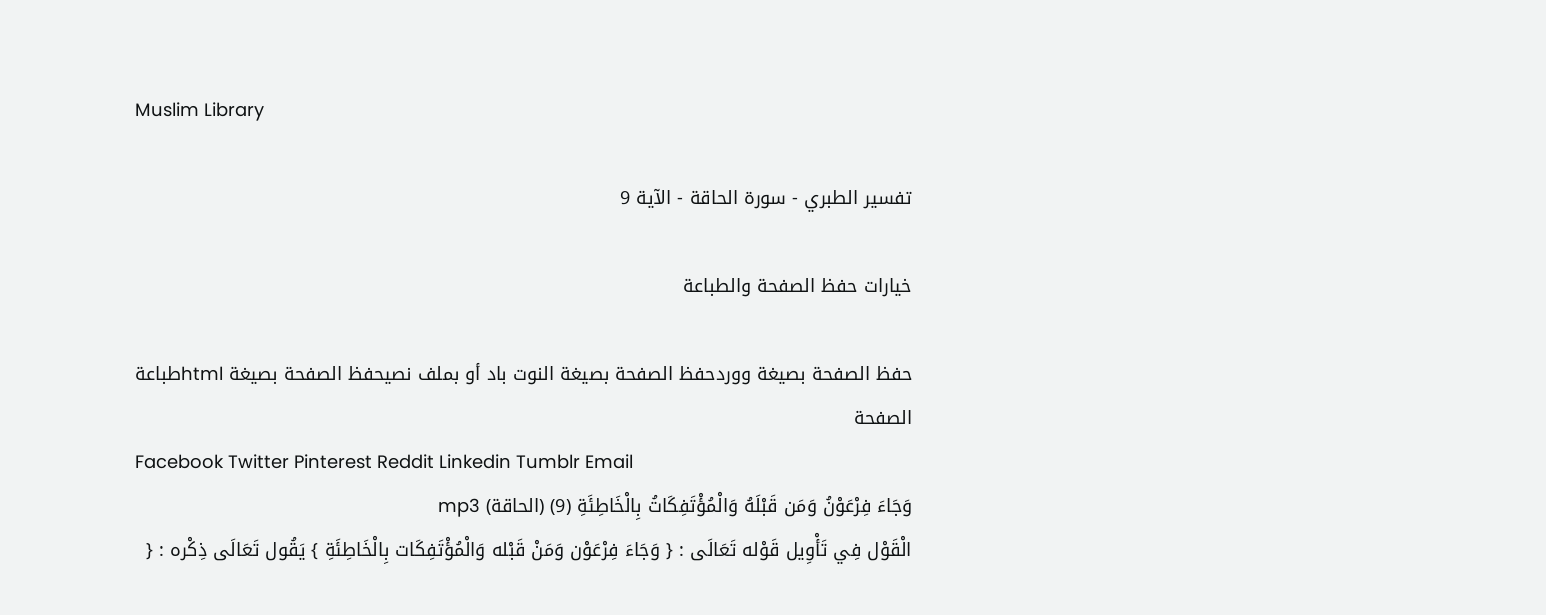Muslim Library

تفسير الطبري - سورة الحاقة - الآية 9

خيارات حفظ الصفحة والطباعة

حفظ الصفحة بصيغة ووردحفظ الصفحة بصيغة النوت باد أو بملف نصيحفظ الصفحة بصيغة htmlطباعة الصفحة
Facebook Twitter Pinterest Reddit Linkedin Tumblr Email
وَجَاءَ فِرْعَوْنُ وَمَن قَبْلَهُ وَالْمُؤْتَفِكَاتُ بِالْخَاطِئَةِ (9) (الحاقة) mp3
الْقَوْل فِي تَأْوِيل قَوْله تَعَالَى : { وَجَاءَ فِرْعَوْن وَمَنْ قَبْله وَالْمُؤْتَفِكَات بِالْخَاطِئَةِ } يَقُول تَعَالَى ذِكْره : {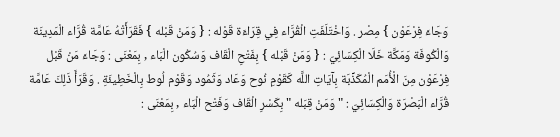وَجَاءَ فِرْعَوْن } مِصْر . وَاخْتَلَفَتِ الْقُرَّاء فِي قِرَاءَة قَوْله : { وَمَنْ قَبْله } فَقَرَأَتْهُ عَامَّة قُرَّاء الْمَدِينَة وَالْكُوفَة وَمَكَّة خَلَا الْكِسَائِيّ : { وَمَنْ قَبْله } بِفَتْحِ الْقَاف وَسُكُون الْبَاء , بِمَعْنَى : وَجَاءَ مَنْ قَبْل فِرْعَوْن مِنَ الْأُمَم الْمُكَذِّبَة بِآيَاتِ اللَّه كَقَوْمِ نُوح وَعَاد وَثَمُود وَقَوْم لُوط بِالْخَطِيئَةِ . وَقَرَأَ ذَلِكَ عَامَّة قُرَّاء الْبَصْرَة وَالْكِسَائِيّ : " وَمَنْ قِبَله " بِكَسْرِ الْقَاف وَفَتْح الْبَاء , بِمَعْنَى :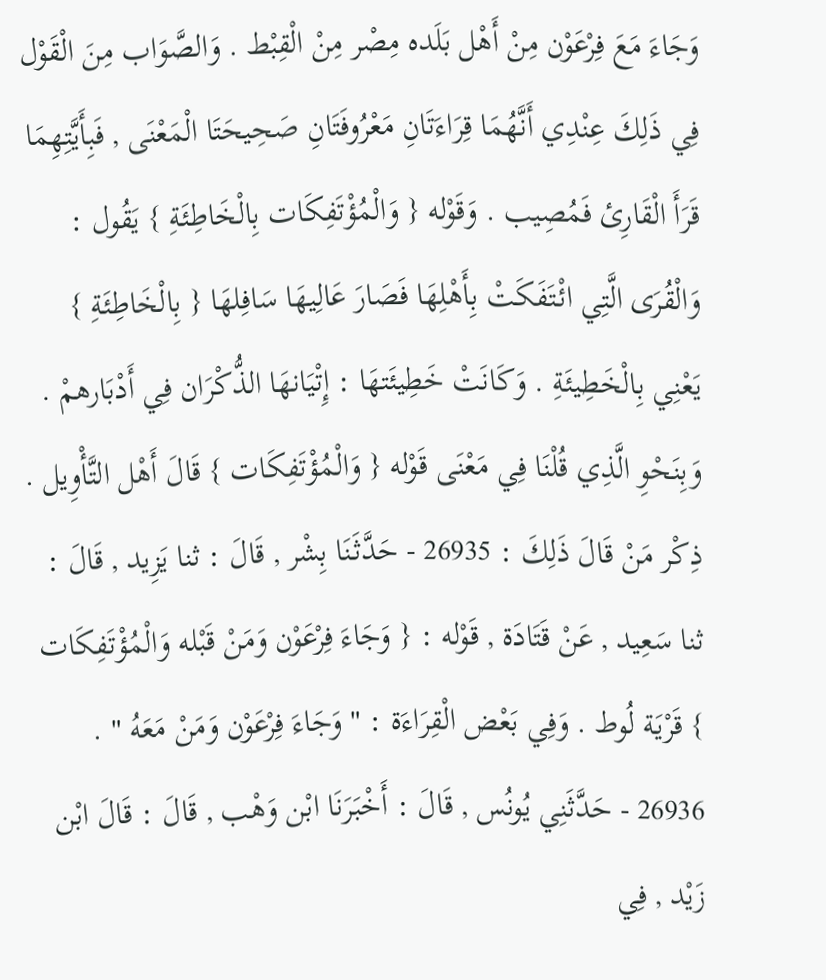وَجَاءَ مَعَ فِرْعَوْن مِنْ أَهْل بَلَده مِصْر مِنْ الْقِبْط . وَالصَّوَاب مِنَ الْقَوْل فِي ذَلِكَ عِنْدِي أَنَّهُمَا قِرَاءَتَانِ مَعْرُوفَتَانِ صَحِيحَتَا الْمَعْنَى , فَبِأَيَّتِهِمَا قَرَأَ الْقَارِئ فَمُصِيب . وَقَوْله { وَالْمُؤْتَفِكَات بِالْخَاطِئَةِ } يَقُول : وَالْقُرَى الَّتِي ائْتَفَكَتْ بِأَهْلِهَا فَصَارَ عَالِيهَا سَافِلهَا { بِالْخَاطِئَةِ } يَعْنِي بِالْخَطِيئَةِ . وَكَانَتْ خَطِيئَتهَا : إِتْيَانهَا الذُّكْرَان فِي أَدْبَارهمْ . وَبِنَحْوِ الَّذِي قُلْنَا فِي مَعْنَى قَوْله { وَالْمُؤْتَفِكَات } قَالَ أَهْل التَّأْوِيل . ذِكْر مَنْ قَالَ ذَلِكَ : 26935 - حَدَّثَنَا بِشْر , قَالَ : ثنا يَزِيد , قَالَ : ثنا سَعِيد , عَنْ قَتَادَة , قَوْله : { وَجَاءَ فِرْعَوْن وَمَنْ قَبْله وَالْمُؤْتَفِكَات } قَرْيَة لُوط . وَفِي بَعْض الْقِرَاءَة : " وَجَاءَ فِرْعَوْن وَمَنْ مَعَهُ " . 26936 - حَدَّثَنِي يُونُس , قَالَ : أَخْبَرَنَا ابْن وَهْب , قَالَ : قَالَ ابْن زَيْد , فِي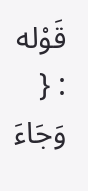قَوْله : { وَجَاءَ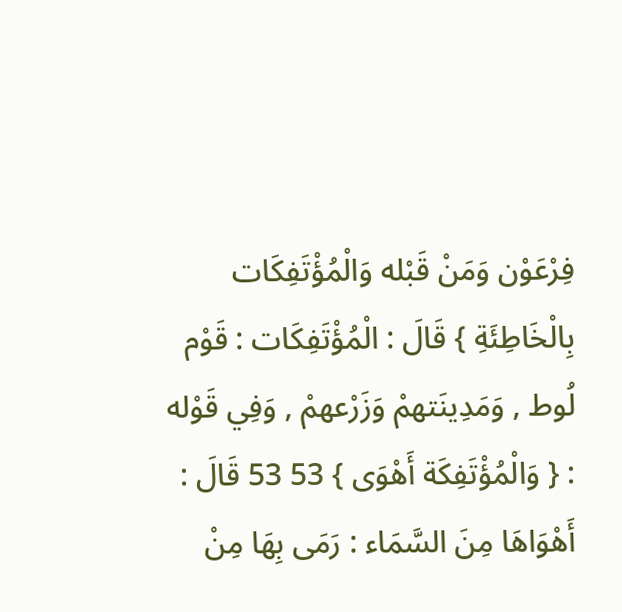فِرْعَوْن وَمَنْ قَبْله وَالْمُؤْتَفِكَات بِالْخَاطِئَةِ } قَالَ : الْمُؤْتَفِكَات : قَوْم لُوط , وَمَدِينَتهمْ وَزَرْعهمْ , وَفِي قَوْله : { وَالْمُؤْتَفِكَة أَهْوَى } 53 53 قَالَ : أَهْوَاهَا مِنَ السَّمَاء : رَمَى بِهَا مِنْ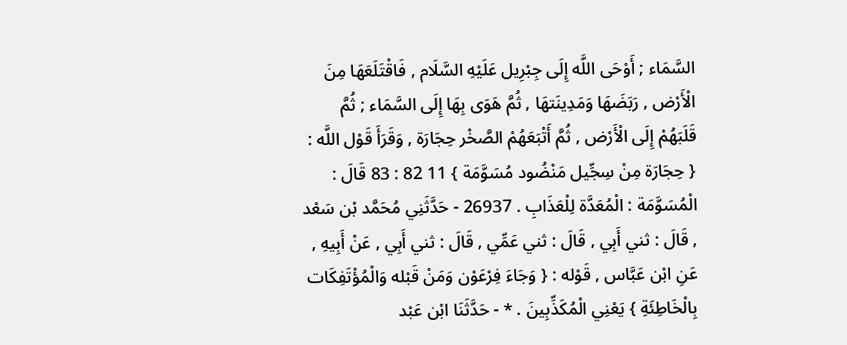السَّمَاء ; أَوْحَى اللَّه إِلَى جِبْرِيل عَلَيْهِ السَّلَام , فَاقْتَلَعَهَا مِنَ الْأَرْض , رَبَضَهَا وَمَدِينَتهَا , ثُمَّ هَوَى بِهَا إِلَى السَّمَاء ; ثُمَّ قَلَبَهُمْ إِلَى الْأَرْض , ثُمَّ أَتْبَعَهُمْ الصَّخْر حِجَارَة , وَقَرَأَ قَوْل اللَّه : { حِجَارَة مِنْ سِجِّيل مَنْضُود مُسَوَّمَة } 11 82 : 83 قَالَ : الْمُسَوَّمَة : الْمُعَدَّة لِلْعَذَابِ . 26937 - حَدَّثَنِي مُحَمَّد بْن سَعْد , قَالَ : ثني أَبِي , قَالَ : ثني عَمِّي , قَالَ : ثني أَبِي , عَنْ أَبِيهِ , عَنِ ابْن عَبَّاس , قَوْله : { وَجَاءَ فِرْعَوْن وَمَنْ قَبْله وَالْمُؤْتَفِكَات بِالْخَاطِئَةِ } يَعْنِي الْمُكَذِّبِينَ . * - حَدَّثَنَا ابْن عَبْد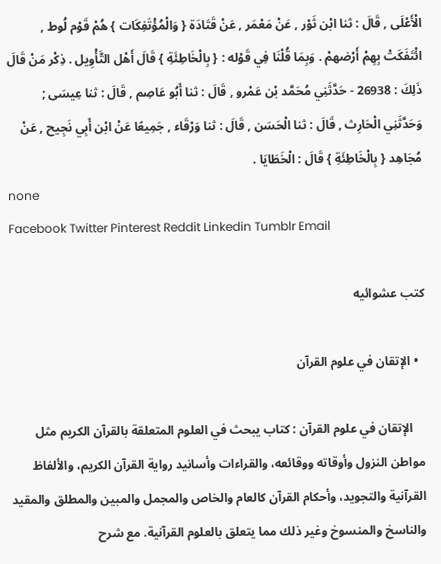الْأَعْلَى , قَالَ : ثنا ابْن ثَوْر , عَنْ مَعْمَر , عَنْ قَتَادَة { وَالْمُؤْتَفِكَات } هُمْ قَوْم لُوط , ائْتَفَكَتْ بِهِمْ أَرْضهمْ . وَبِمَا قُلْنَا فِي قَوْله : { بِالْخَاطِئَةِ } قَالَ أَهْل التَّأْوِيل . ذِكْر مَنْ قَالَ ذَلِكَ : 26938 - حَدَّثَنِي مُحَمَّد بْن عَمْرو , قَالَ : ثنا أَبُو عَاصِم , قَالَ : ثنا عِيسَى ; وَحَدَّثَنِي الْحَارِث , قَالَ : ثنا الْحَسَن , قَالَ : ثنا وَرْقَاء , جَمِيعًا عَنْ ابْن أَبِي نَجِيح , عَنْ مُجَاهِد { بِالْخَاطِئَةِ } قَالَ : الْخَطَايَا .
none
Facebook Twitter Pinterest Reddit Linkedin Tumblr Email

كتب عشوائيه

  • الإتقان في علوم القرآن

    الإتقان في علوم القرآن : كتاب يبحث في العلوم المتعلقة بالقرآن الكريم مثل مواطن النزول وأوقاته ووقائعه، والقراءات وأسانيد رواية القرآن الكريم، والألفاظ القرآنية والتجويد، وأحكام القرآن كالعام والخاص والمجمل والمبين والمطلق والمقيد والناسخ والمنسوخ وغير ذلك مما يتعلق بالعلوم القرآنية. مع شرح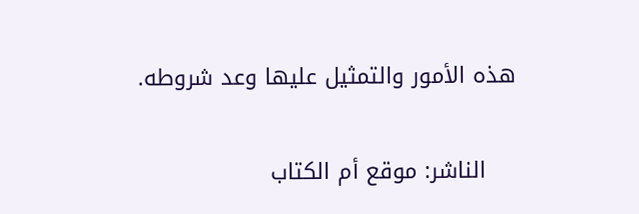هذه الأمور والتمثيل عليها وعد شروطه.

    الناشر: موقع أم الكتاب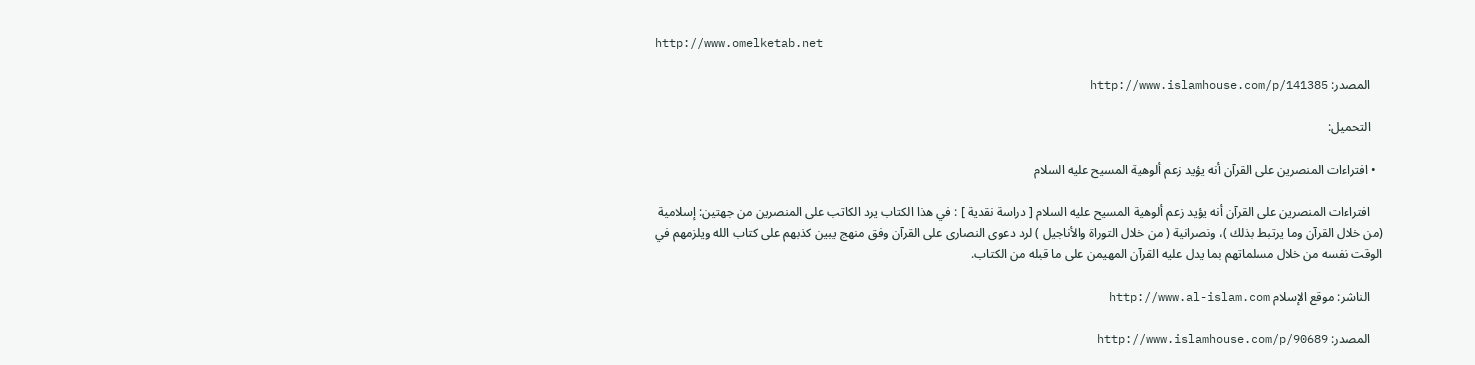http://www.omelketab.net

    المصدر: http://www.islamhouse.com/p/141385

    التحميل:

  • افتراءات المنصرين على القرآن أنه يؤيد زعم ألوهية المسيح عليه السلام

    افتراءات المنصرين على القرآن أنه يؤيد زعم ألوهية المسيح عليه السلام [ دراسة نقدية ] : في هذا الكتاب يرد الكاتب على المنصرين من جهتين: إسلامية (من خلال القرآن وما يرتبط بذلك )، ونصرانية ( من خلال التوراة والأناجيل ) لرد دعوى النصارى على القرآن وفق منهج يبين كذبهم على كتاب الله ويلزمهم في الوقت نفسه من خلال مسلماتهم بما يدل عليه القرآن المهيمن على ما قبله من الكتاب.

    الناشر: موقع الإسلام http://www.al-islam.com

    المصدر: http://www.islamhouse.com/p/90689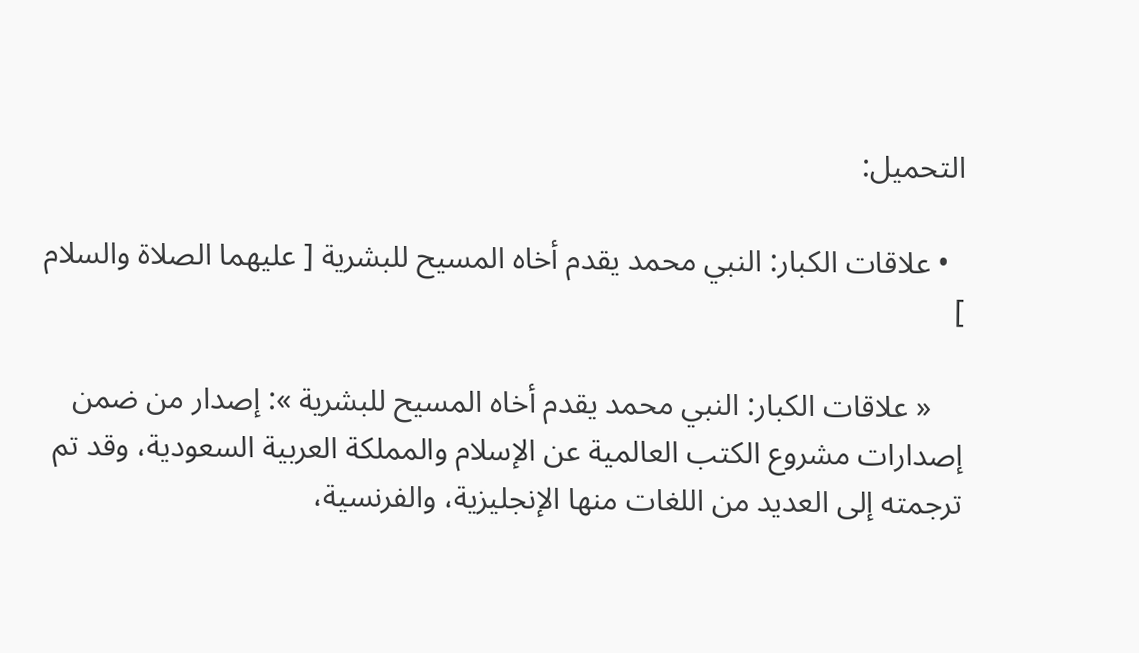التحميل:

  • علاقات الكبار: النبي محمد يقدم أخاه المسيح للبشرية [ عليهما الصلاة والسلام ]

    « علاقات الكبار: النبي محمد يقدم أخاه المسيح للبشرية »: إصدار من ضمن إصدارات مشروع الكتب العالمية عن الإسلام والمملكة العربية السعودية، وقد تم ترجمته إلى العديد من اللغات منها الإنجليزية، والفرنسية،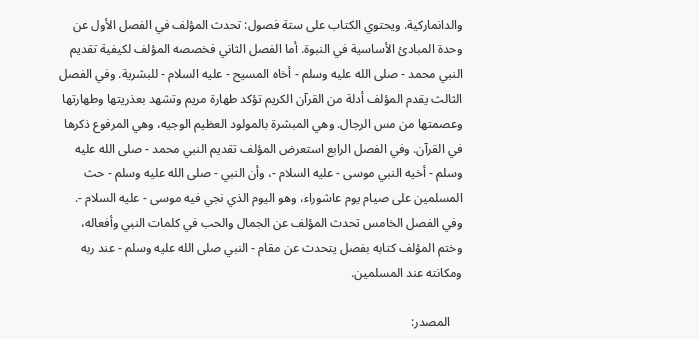والدانماركية. ويحتوي الكتاب على ستة فصول: تحدث المؤلف في الفصل الأول عن وحدة المبادئ الأساسية في النبوة. أما الفصل الثاني فخصصه المؤلف لكيفية تقديم النبي محمد - صلى الله عليه وسلم - أخاه المسيح - عليه السلام - للبشرية. وفي الفصل الثالث يقدم المؤلف أدلة من القرآن الكريم تؤكد طهارة مريم وتشهد بعذريتها وطهارتها وعصمتها من مس الرجال. وهي المبشرة بالمولود العظيم الوجيه، وهي المرفوع ذكرها في القرآن. وفي الفصل الرابع استعرض المؤلف تقديم النبي محمد - صلى الله عليه وسلم - أخيه النبي موسى - عليه السلام -، وأن النبي - صلى الله عليه وسلم - حث المسلمين على صيام يوم عاشوراء، وهو اليوم الذي نجي فيه موسى - عليه السلام -. وفي الفصل الخامس تحدث المؤلف عن الجمال والحب في كلمات النبي وأفعاله، وختم المؤلف كتابه بفصل يتحدث عن مقام - النبي صلى الله عليه وسلم - عند ربه ومكانته عند المسلمين.

    المصدر: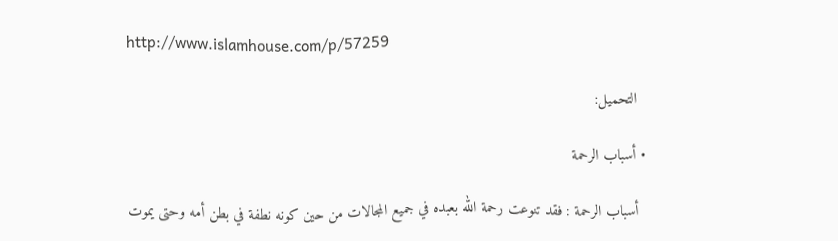http://www.islamhouse.com/p/57259

    التحميل:

  • أسباب الرحمة

    أسباب الرحمة : فقد تنوعت رحمة الله بعبده في جميع المجالات من حين كونه نطفة في بطن أمه وحتى يموت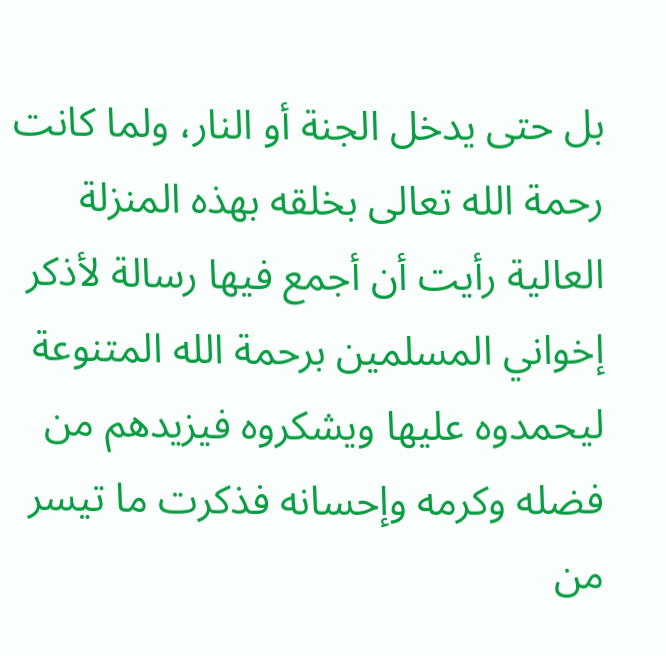بل حتى يدخل الجنة أو النار، ولما كانت رحمة الله تعالى بخلقه بهذه المنزلة العالية رأيت أن أجمع فيها رسالة لأذكر إخواني المسلمين برحمة الله المتنوعة ليحمدوه عليها ويشكروه فيزيدهم من فضله وكرمه وإحسانه فذكرت ما تيسر من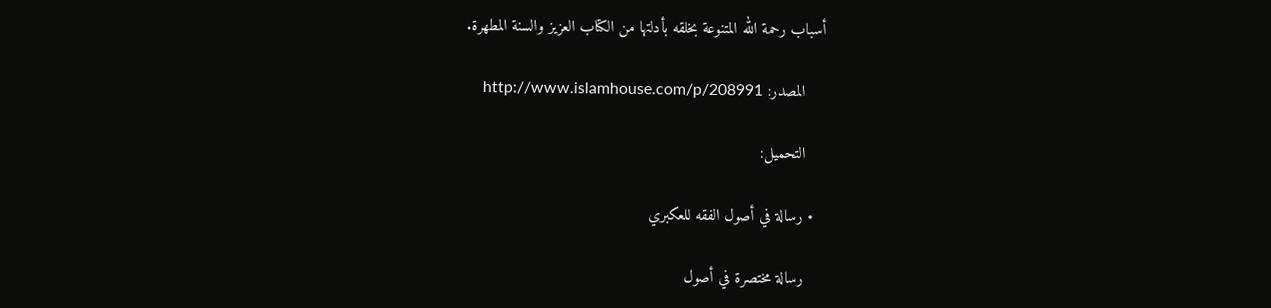أسباب رحمة الله المتنوعة بخلقه بأدلتها من الكتاب العزيز والسنة المطهرة.

    المصدر: http://www.islamhouse.com/p/208991

    التحميل:

  • رسالة في أصول الفقه للعكبري

    رسالة مختصرة في أصول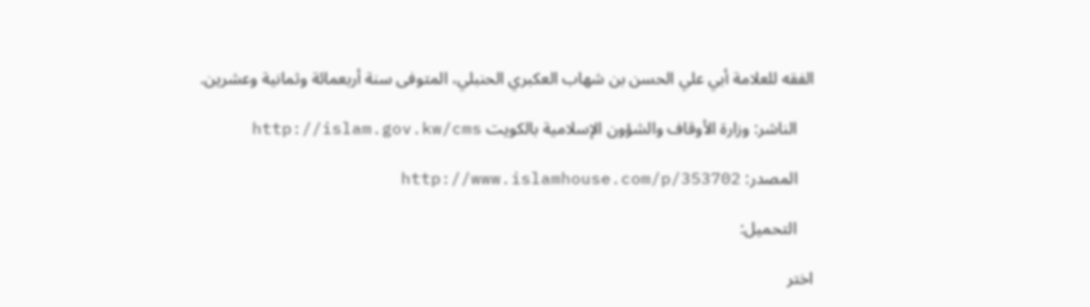الفقه للعلامة أبي علي الحسن بن شهاب العكبري الحنبلي، المتوفى سنة أربعمائة وثمانية وعشرين.

    الناشر: وزارة الأوقاف والشؤون الإسلامية بالكويت http://islam.gov.kw/cms

    المصدر: http://www.islamhouse.com/p/353702

    التحميل:

اختر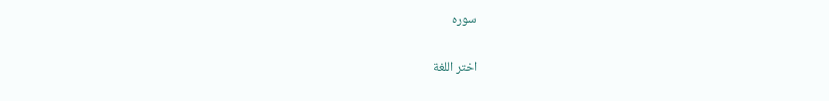سوره

اختر اللغة